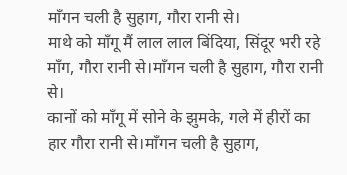माँगन चली है सुहाग, गौरा रानी से।
माथे को माँगू मैं लाल लाल बिंदिया, सिंदूर भरी रहे माँग, गौरा रानी से।माँगन चली है सुहाग, गौरा रानी से।
कानों को माँगू में सोने के झुमके, गले में हीरों का हार गौरा रानी से।माँगन चली है सुहाग,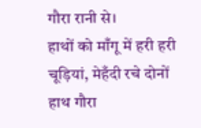गौरा रानी से।
हाथों को माँगू में हरी हरी चूड़ियां, मेहँदी रचे दोनों हाथ गौरा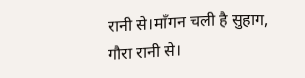रानी से।माँगन चली है सुहाग, गौरा रानी से।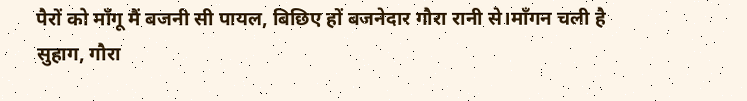पैरों को माँगू मैं बजनी सी पायल, बिछिए हों बजनेदार गौरा रानी से।माँगन चली है सुहाग, गौरा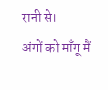रानी से।
अंगों को माँगू मैं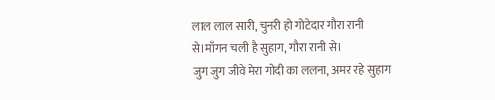लाल लाल सारी, चुनरी हो गोटेदार गौरा रानी से।माँगन चली है सुहाग, गौरा रानी से।
जुग जुग जीवे मेरा गोदी का ललना, अमर रहे सुहाग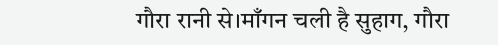गौरा रानी से।माँगन चली है सुहाग, गौरा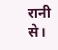रानी से।